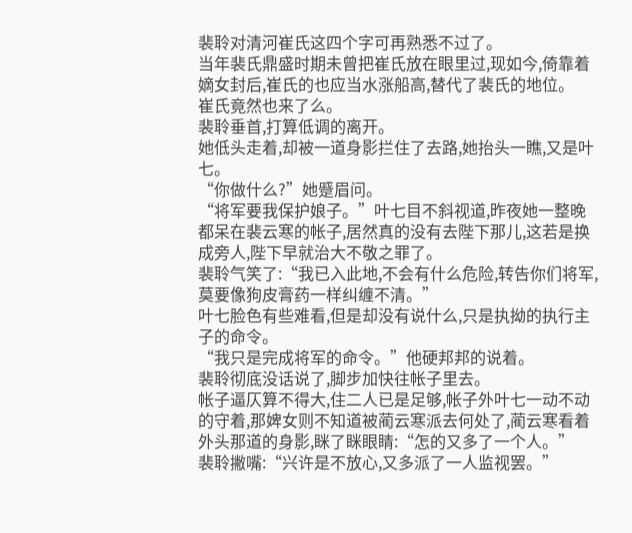裴聆对清河崔氏这四个字可再熟悉不过了。
当年裴氏鼎盛时期未曾把崔氏放在眼里过,现如今,倚靠着嫡女封后,崔氏的也应当水涨船高,替代了裴氏的地位。
崔氏竟然也来了么。
裴聆垂首,打算低调的离开。
她低头走着,却被一道身影拦住了去路,她抬头一瞧,又是叶七。
“你做什么?”她蹙眉问。
“将军要我保护娘子。”叶七目不斜视道,昨夜她一整晚都呆在裴云寒的帐子,居然真的没有去陛下那儿,这若是换成旁人,陛下早就治大不敬之罪了。
裴聆气笑了:“我已入此地,不会有什么危险,转告你们将军,莫要像狗皮膏药一样纠缠不清。”
叶七脸色有些难看,但是却没有说什么,只是执拗的执行主子的命令。
“我只是完成将军的命令。”他硬邦邦的说着。
裴聆彻底没话说了,脚步加快往帐子里去。
帐子逼仄算不得大,住二人已是足够,帐子外叶七一动不动的守着,那婢女则不知道被蔺云寒派去何处了,蔺云寒看着外头那道的身影,眯了眯眼睛:“怎的又多了一个人。”
裴聆撇嘴:“兴许是不放心,又多派了一人监视罢。”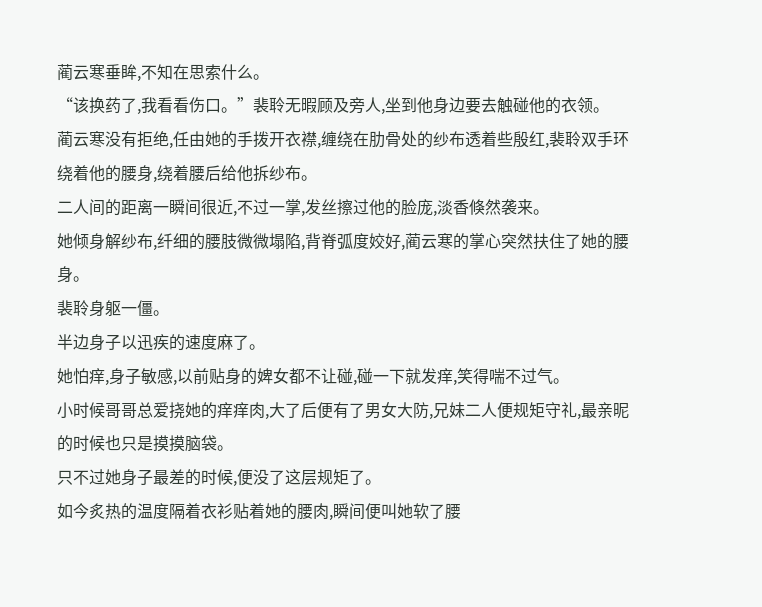蔺云寒垂眸,不知在思索什么。
“该换药了,我看看伤口。”裴聆无暇顾及旁人,坐到他身边要去触碰他的衣领。
蔺云寒没有拒绝,任由她的手拨开衣襟,缠绕在肋骨处的纱布透着些殷红,裴聆双手环绕着他的腰身,绕着腰后给他拆纱布。
二人间的距离一瞬间很近,不过一掌,发丝擦过他的脸庞,淡香倏然袭来。
她倾身解纱布,纤细的腰肢微微塌陷,背脊弧度姣好,蔺云寒的掌心突然扶住了她的腰身。
裴聆身躯一僵。
半边身子以迅疾的速度麻了。
她怕痒,身子敏感,以前贴身的婢女都不让碰,碰一下就发痒,笑得喘不过气。
小时候哥哥总爱挠她的痒痒肉,大了后便有了男女大防,兄妹二人便规矩守礼,最亲昵的时候也只是摸摸脑袋。
只不过她身子最差的时候,便没了这层规矩了。
如今炙热的温度隔着衣衫贴着她的腰肉,瞬间便叫她软了腰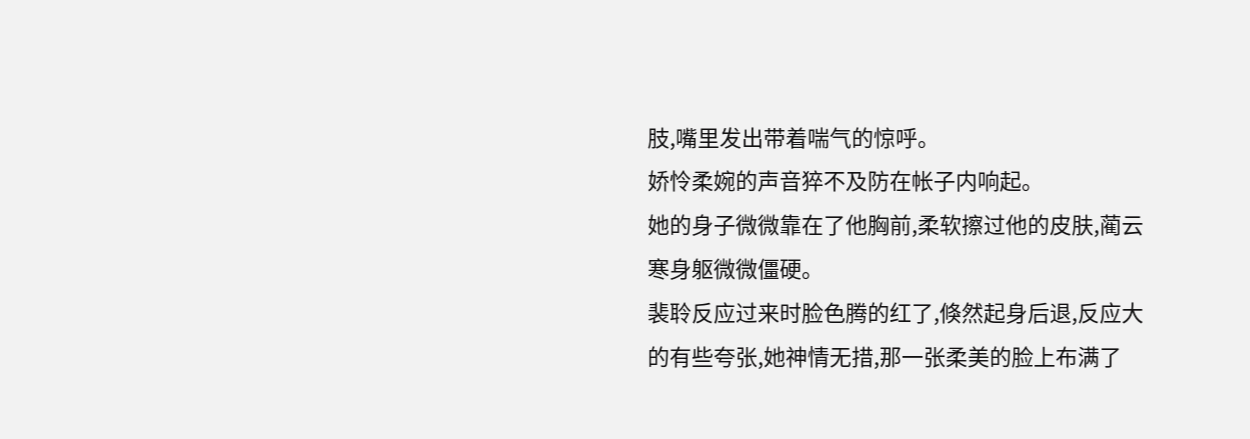肢,嘴里发出带着喘气的惊呼。
娇怜柔婉的声音猝不及防在帐子内响起。
她的身子微微靠在了他胸前,柔软擦过他的皮肤,蔺云寒身躯微微僵硬。
裴聆反应过来时脸色腾的红了,倏然起身后退,反应大的有些夸张,她神情无措,那一张柔美的脸上布满了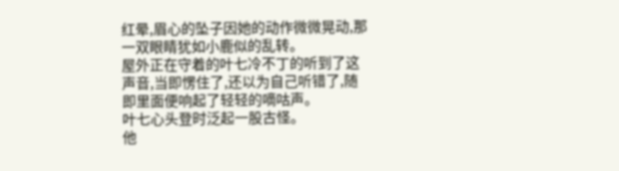红晕,眉心的坠子因她的动作微微晃动,那一双眼睛犹如小鹿似的乱转。
屋外正在守着的叶七冷不丁的听到了这声音,当即愣住了,还以为自己听错了,随即里面便响起了轻轻的嘀咕声。
叶七心头登时泛起一股古怪。
他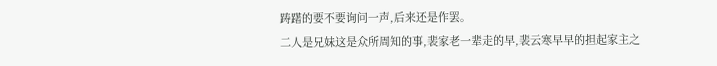踌躇的要不要询问一声,后来还是作罢。
二人是兄妹这是众所周知的事,裴家老一辈走的早,裴云寒早早的担起家主之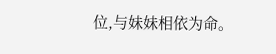位,与妹妹相依为命。